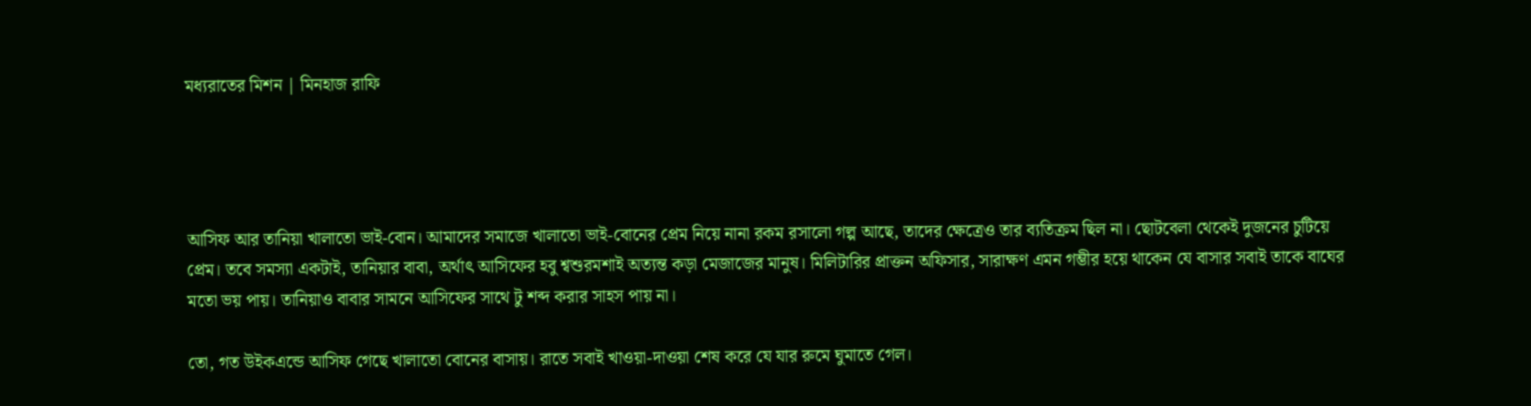মধ্যরাতের মিশন | মিনহাজ রাফি




আসিফ আর তানিয়া খালাতো ভাই-বোন। আমাদের সমাজে খালাতো ভাই-বোনের প্রেম নিয়ে নানা রকম রসালো গল্প আছে, তাদের ক্ষেত্রেও তার ব্যতিক্রম ছিল না। ছোটবেলা থেকেই দুজনের চুটিয়ে প্রেম। তবে সমস্যা একটাই, তানিয়ার বাবা, অর্থাৎ আসিফের হবু শ্বশুরমশাই অত্যন্ত কড়া মেজাজের মানুষ। মিলিটারির প্রাক্তন অফিসার, সারাক্ষণ এমন গম্ভীর হয়ে থাকেন যে বাসার সবাই তাকে বাঘের মতো ভয় পায়। তানিয়াও বাবার সামনে আসিফের সাথে টু শব্দ করার সাহস পায় না।

তো, গত উইকএন্ডে আসিফ গেছে খালাতো বোনের বাসায়। রাতে সবাই খাওয়া-দাওয়া শেষ করে যে যার রুমে ঘুমাতে গেল।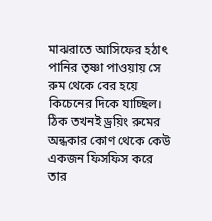মাঝরাতে আসিফের হঠাৎ পানির তৃষ্ণা পাওয়ায় সে রুম থেকে বের হয়ে কিচেনের দিকে যাচ্ছিল।
ঠিক তখনই ড্রয়িং রুমের অন্ধকার কোণ থেকে কেউ একজন ফিসফিস করে তার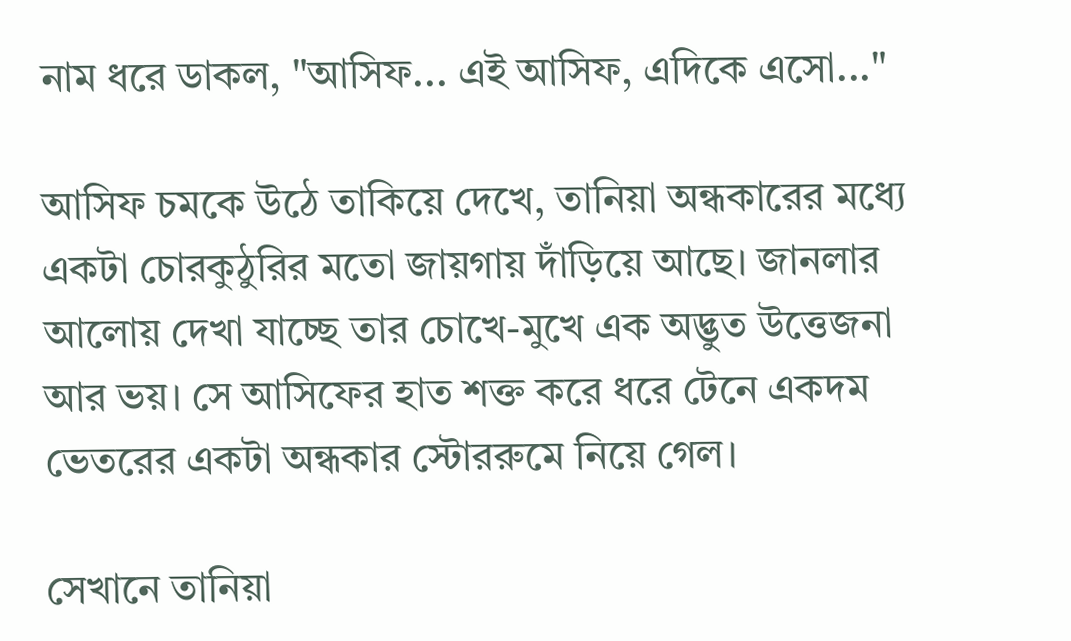নাম ধরে ডাকল, "আসিফ... এই আসিফ, এদিকে এসো..."

আসিফ চমকে উঠে তাকিয়ে দেখে, তানিয়া অন্ধকারের মধ্যে একটা চোরকুঠুরির মতো জায়গায় দাঁড়িয়ে আছে। জানলার আলোয় দেখা যাচ্ছে তার চোখে-মুখে এক অদ্ভুত উত্তেজনা আর ভয়। সে আসিফের হাত শক্ত করে ধরে টেনে একদম ভেতরের একটা অন্ধকার স্টোররুমে নিয়ে গেল।

সেখানে তানিয়া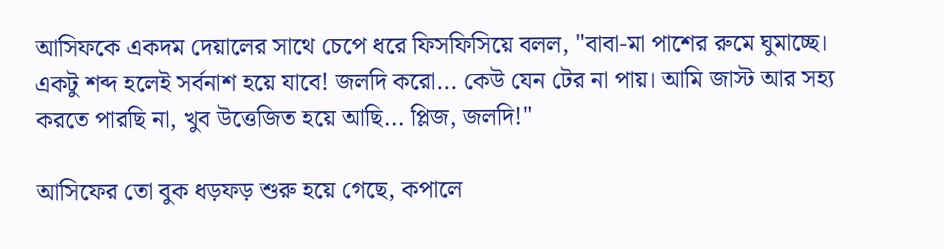আসিফকে একদম দেয়ালের সাথে চেপে ধরে ফিসফিসিয়ে বলল, "বাবা-মা পাশের রুমে ঘুমাচ্ছে। একটু শব্দ হলেই সর্বনাশ হয়ে যাবে! জলদি করো... কেউ যেন টের না পায়। আমি জাস্ট আর সহ্য করতে পারছি না, খুব উত্তেজিত হয়ে আছি... প্লিজ, জলদি!"

আসিফের তো বুক ধড়ফড় শুরু হয়ে গেছে, কপালে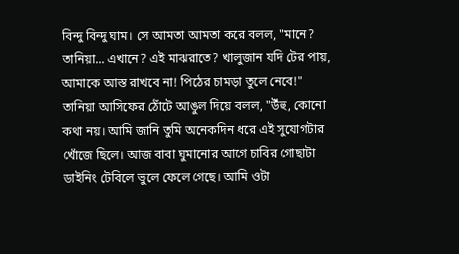বিন্দু বিন্দু ঘাম। সে আমতা আমতা করে বলল, "মানে? তানিয়া... এখানে? এই মাঝরাতে? খালুজান যদি টের পায়, আমাকে আস্ত রাখবে না! পিঠের চামড়া তুলে নেবে!"
তানিয়া আসিফের ঠোঁটে আঙুল দিয়ে বলল, "উঁহু, কোনো কথা নয়। আমি জানি তুমি অনেকদিন ধরে এই সুযোগটার খোঁজে ছিলে। আজ বাবা ঘুমানোর আগে চাবির গোছাটা ডাইনিং টেবিলে ভুলে ফেলে গেছে। আমি ওটা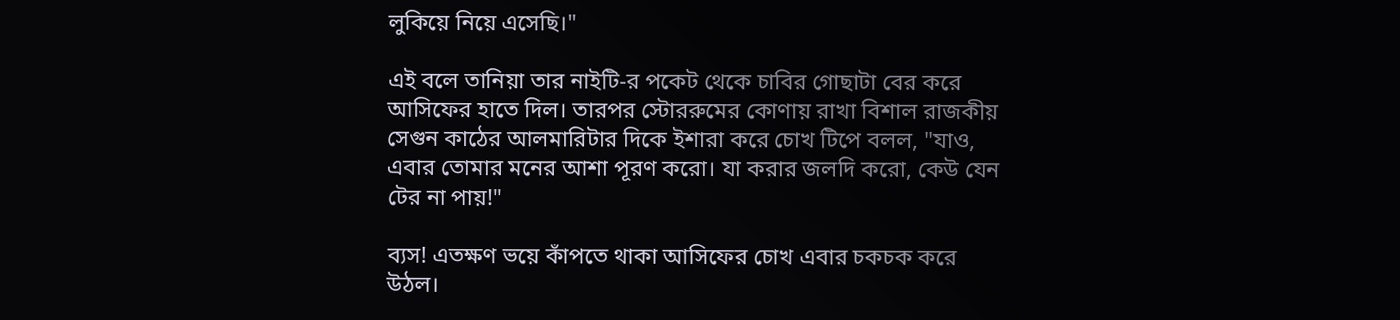লুকিয়ে নিয়ে এসেছি।"

এই বলে তানিয়া তার নাইটি-র পকেট থেকে চাবির গোছাটা বের করে আসিফের হাতে দিল। তারপর স্টোররুমের কোণায় রাখা বিশাল রাজকীয় সেগুন কাঠের আলমারিটার দিকে ইশারা করে চোখ টিপে বলল, "যাও, এবার তোমার মনের আশা পূরণ করো। যা করার জলদি করো, কেউ যেন টের না পায়!"

ব্যস! এতক্ষণ ভয়ে কাঁপতে থাকা আসিফের চোখ এবার চকচক করে উঠল।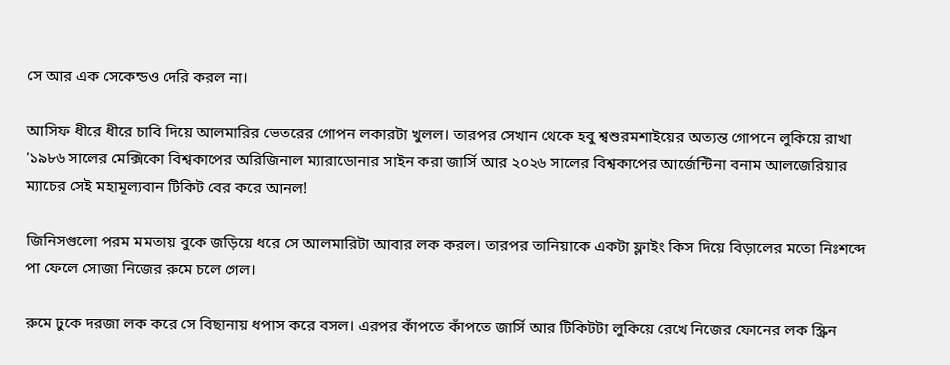সে আর এক সেকেন্ডও দেরি করল না।

আসিফ ধীরে ধীরে চাবি দিয়ে আলমারির ভেতরের গোপন লকারটা খুলল। তারপর সেখান থেকে হবু শ্বশুরমশাইয়ের অত্যন্ত গোপনে লুকিয়ে রাখা '১৯৮৬ সালের মেক্সিকো বিশ্বকাপের অরিজিনাল ম্যারাডোনার সাইন করা জার্সি আর ২০২৬ সালের বিশ্বকাপের আর্জেন্টিনা বনাম আলজেরিয়ার ম্যাচের সেই মহামূল্যবান টিকিট বের করে আনল!

জিনিসগুলো পরম মমতায় বুকে জড়িয়ে ধরে সে আলমারিটা আবার লক করল। তারপর তানিয়াকে একটা ফ্লাইং কিস দিয়ে বিড়ালের মতো নিঃশব্দে পা ফেলে সোজা নিজের রুমে চলে গেল।

রুমে ঢুকে দরজা লক করে সে বিছানায় ধপাস করে বসল। এরপর কাঁপতে কাঁপতে জার্সি আর টিকিটটা লুকিয়ে রেখে নিজের ফোনের লক স্ক্রিন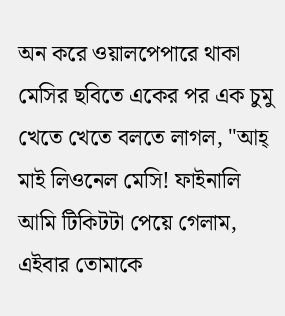অন করে ওয়ালপেপারে থাকা মেসির ছবিতে একের পর এক চুমু খেতে খেতে বলতে লাগল, "আহ্ মাই লিওনেল মেসি! ফাইনালি আমি টিকিটটা পেয়ে গেলাম, এইবার তোমাকে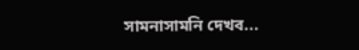সামনাসামনি দেখব...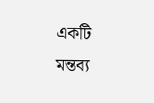একটি মন্তব্য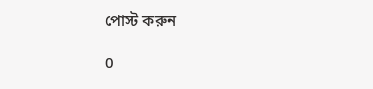পোস্ট করুন

0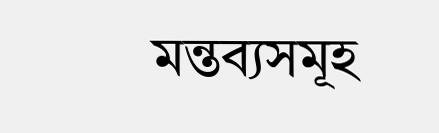মন্তব্যসমূহ